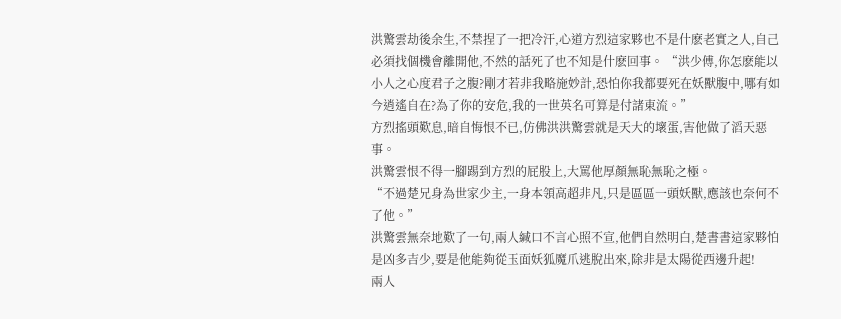洪驚雲劫後余生,不禁捏了一把冷汗,心道方烈這家夥也不是什麽老實之人,自己必須找個機會離開他,不然的話死了也不知是什麽回事。 “洪少傅,你怎麽能以小人之心度君子之腹?剛才若非我略施妙計,恐怕你我都要死在妖獸腹中,哪有如今逍遙自在?為了你的安危,我的一世英名可算是付諸東流。”
方烈搖頭歎息,暗自悔恨不已,仿佛洪洪驚雲就是天大的壞蛋,害他做了滔天惡事。
洪驚雲恨不得一腳踢到方烈的屁股上,大罵他厚顏無恥無恥之極。
“不過楚兄身為世家少主,一身本領高超非凡,只是區區一頭妖獸,應該也奈何不了他。”
洪驚雲無奈地歎了一句,兩人緘口不言心照不宣,他們自然明白,楚書書這家夥怕是凶多吉少,要是他能夠從玉面妖狐魔爪逃脫出來,除非是太陽從西邊升起!
兩人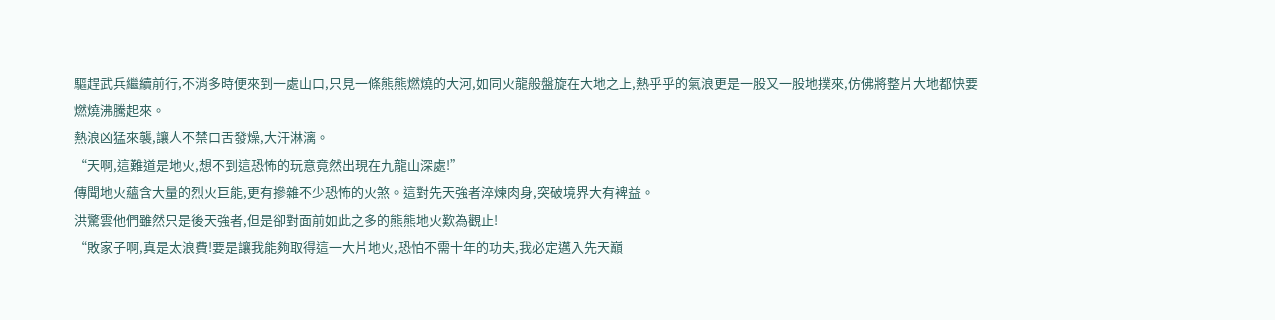驅趕武兵繼續前行,不消多時便來到一處山口,只見一條熊熊燃燒的大河,如同火龍般盤旋在大地之上,熱乎乎的氣浪更是一股又一股地撲來,仿佛將整片大地都快要燃燒沸騰起來。
熱浪凶猛來襲,讓人不禁口舌發燥,大汗淋漓。
“天啊,這難道是地火,想不到這恐怖的玩意竟然出現在九龍山深處!”
傳聞地火蘊含大量的烈火巨能,更有摻雜不少恐怖的火煞。這對先天強者淬煉肉身,突破境界大有裨益。
洪驚雲他們雖然只是後天強者,但是卻對面前如此之多的熊熊地火歎為觀止!
“敗家子啊,真是太浪費!要是讓我能夠取得這一大片地火,恐怕不需十年的功夫,我必定邁入先天巔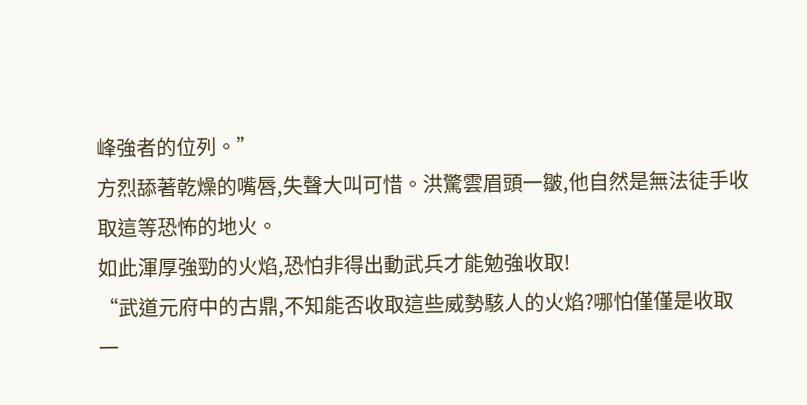峰強者的位列。”
方烈舔著乾燥的嘴唇,失聲大叫可惜。洪驚雲眉頭一皺,他自然是無法徒手收取這等恐怖的地火。
如此渾厚強勁的火焰,恐怕非得出動武兵才能勉強收取!
“武道元府中的古鼎,不知能否收取這些威勢駭人的火焰?哪怕僅僅是收取一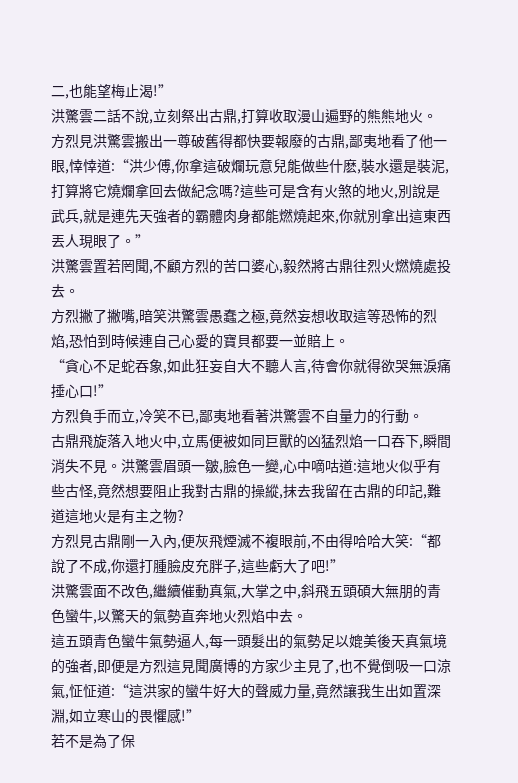二,也能望梅止渴!”
洪驚雲二話不說,立刻祭出古鼎,打算收取漫山遍野的熊熊地火。
方烈見洪驚雲搬出一尊破舊得都快要報廢的古鼎,鄙夷地看了他一眼,悻悻道:“洪少傅,你拿這破爛玩意兒能做些什麽,裝水還是裝泥,打算將它燒爛拿回去做紀念嗎?這些可是含有火煞的地火,別說是武兵,就是連先天強者的霸體肉身都能燃燒起來,你就別拿出這東西丟人現眼了。”
洪驚雲置若罔聞,不顧方烈的苦口婆心,毅然將古鼎往烈火燃燒處投去。
方烈撇了撇嘴,暗笑洪驚雲愚蠢之極,竟然妄想收取這等恐怖的烈焰,恐怕到時候連自己心愛的寶貝都要一並賠上。
“貪心不足蛇吞象,如此狂妄自大不聽人言,待會你就得欲哭無淚痛捶心口!”
方烈負手而立,冷笑不已,鄙夷地看著洪驚雲不自量力的行動。
古鼎飛旋落入地火中,立馬便被如同巨獸的凶猛烈焰一口吞下,瞬間消失不見。洪驚雲眉頭一皺,臉色一變,心中嘀咕道:這地火似乎有些古怪,竟然想要阻止我對古鼎的操縱,抹去我留在古鼎的印記,難道這地火是有主之物?
方烈見古鼎剛一入內,便灰飛煙滅不複眼前,不由得哈哈大笑:“都說了不成,你還打腫臉皮充胖子,這些虧大了吧!”
洪驚雲面不改色,繼續催動真氣,大掌之中,斜飛五頭碩大無朋的青色蠻牛,以驚天的氣勢直奔地火烈焰中去。
這五頭青色蠻牛氣勢逼人,每一頭髮出的氣勢足以媲美後天真氣境的強者,即便是方烈這見聞廣博的方家少主見了,也不覺倒吸一口涼氣,怔怔道:“這洪家的蠻牛好大的聲威力量,竟然讓我生出如置深淵,如立寒山的畏懼感!”
若不是為了保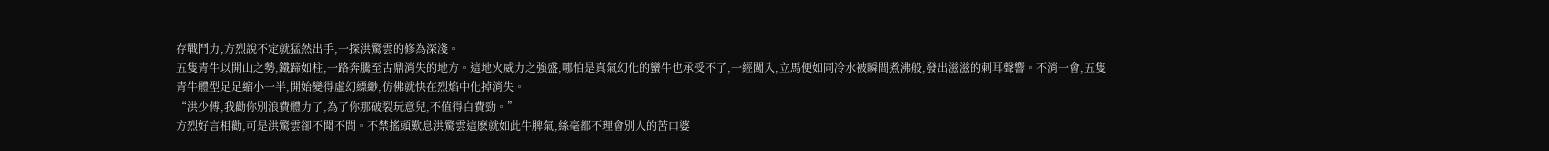存戰鬥力,方烈說不定就猛然出手,一探洪驚雲的修為深淺。
五隻青牛以開山之勢,鐵蹄如柱,一路奔騰至古鼎消失的地方。這地火威力之強盛,哪怕是真氣幻化的蠻牛也承受不了,一經闖入,立馬便如同冷水被瞬間煮沸般,發出滋滋的刺耳聲響。不消一會,五隻青牛體型足足縮小一半,開始變得虛幻縹緲,仿佛就快在烈焰中化掉消失。
“洪少傅,我勸你別浪費體力了,為了你那破裂玩意兒,不值得白費勁。”
方烈好言相勸,可是洪驚雲卻不聞不問。不禁搖頭歎息洪驚雲這麽就如此牛脾氣,絲毫都不理會別人的苦口婆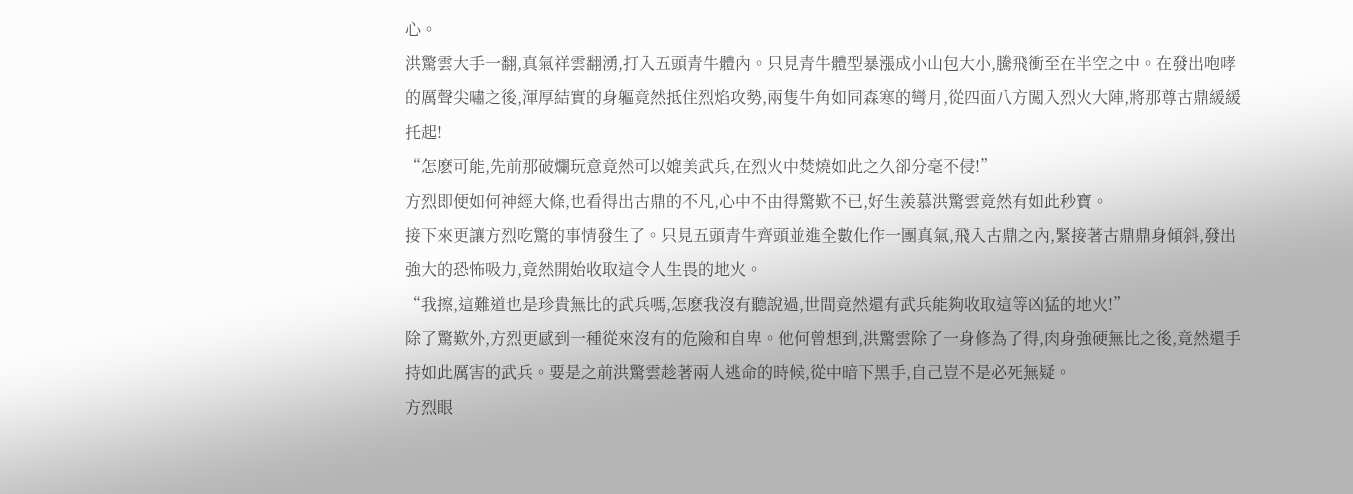心。
洪驚雲大手一翻,真氣祥雲翻湧,打入五頭青牛體內。只見青牛體型暴漲成小山包大小,騰飛衝至在半空之中。在發出咆哮的厲聲尖嘯之後,渾厚結實的身軀竟然抵住烈焰攻勢,兩隻牛角如同森寒的彎月,從四面八方闖入烈火大陣,將那尊古鼎緩緩托起!
“怎麽可能,先前那破爛玩意竟然可以媲美武兵,在烈火中焚燒如此之久卻分毫不侵!”
方烈即便如何神經大條,也看得出古鼎的不凡,心中不由得驚歎不已,好生羨慕洪驚雲竟然有如此秒寶。
接下來更讓方烈吃驚的事情發生了。只見五頭青牛齊頭並進全數化作一團真氣,飛入古鼎之內,緊接著古鼎鼎身傾斜,發出強大的恐怖吸力,竟然開始收取這令人生畏的地火。
“我擦,這難道也是珍貴無比的武兵嗎,怎麽我沒有聽說過,世間竟然還有武兵能夠收取這等凶猛的地火!”
除了驚歎外,方烈更感到一種從來沒有的危險和自卑。他何曾想到,洪驚雲除了一身修為了得,肉身強硬無比之後,竟然還手持如此厲害的武兵。要是之前洪驚雲趁著兩人逃命的時候,從中暗下黑手,自己豈不是必死無疑。
方烈眼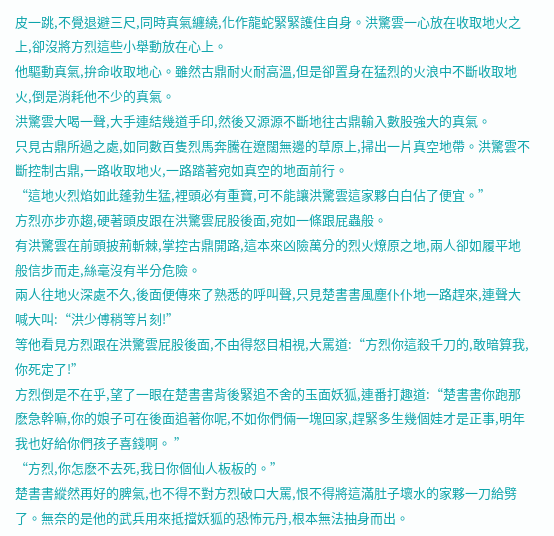皮一跳,不覺退避三尺,同時真氣纏繞,化作龍蛇緊緊護住自身。洪驚雲一心放在收取地火之上,卻沒將方烈這些小舉動放在心上。
他驅動真氣,拚命收取地心。雖然古鼎耐火耐高溫,但是卻置身在猛烈的火浪中不斷收取地火,倒是消耗他不少的真氣。
洪驚雲大喝一聲,大手連結幾道手印,然後又源源不斷地往古鼎輸入數股強大的真氣。
只見古鼎所過之處,如同數百隻烈馬奔騰在遼闊無邊的草原上,掃出一片真空地帶。洪驚雲不斷控制古鼎,一路收取地火,一路踏著宛如真空的地面前行。
“這地火烈焰如此蓬勃生猛,裡頭必有重寶,可不能讓洪驚雲這家夥白白佔了便宜。”
方烈亦步亦趨,硬著頭皮跟在洪驚雲屁股後面,宛如一條跟屁蟲般。
有洪驚雲在前頭披荊斬棘,掌控古鼎開路,這本來凶險萬分的烈火燎原之地,兩人卻如履平地般信步而走,絲毫沒有半分危險。
兩人往地火深處不久,後面便傳來了熟悉的呼叫聲,只見楚書書風塵仆仆地一路趕來,連聲大喊大叫:“洪少傅稍等片刻!”
等他看見方烈跟在洪驚雲屁股後面,不由得怒目相視,大罵道:“方烈你這殺千刀的,敢暗算我,你死定了!”
方烈倒是不在乎,望了一眼在楚書書背後緊追不舍的玉面妖狐,連番打趣道:“楚書書你跑那麽急幹嘛,你的娘子可在後面追著你呢,不如你們倆一塊回家,趕緊多生幾個娃才是正事,明年我也好給你們孩子喜錢啊。 ”
“方烈,你怎麽不去死,我日你個仙人板板的。”
楚書書縱然再好的脾氣,也不得不對方烈破口大罵,恨不得將這滿肚子壞水的家夥一刀給劈了。無奈的是他的武兵用來抵擋妖狐的恐怖元丹,根本無法抽身而出。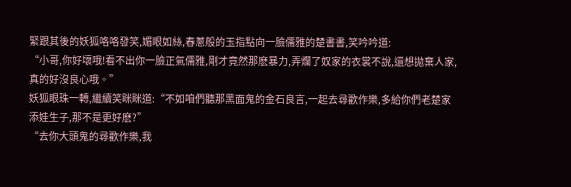緊跟其後的妖狐咯咯發笑,媚眼如絲,春蔥般的玉指點向一臉儒雅的楚書書,笑吟吟道:
“小哥,你好壞哦!看不出你一臉正氣儒雅,剛才竟然那麽暴力,弄爛了奴家的衣裳不說,還想拋棄人家,真的好沒良心哦。”
妖狐眼珠一轉,繼續笑眯眯道:“不如咱們聽那黑面鬼的金石良言,一起去尋歡作樂,多給你們老楚家添娃生子,那不是更好麽?”
“去你大頭鬼的尋歡作樂,我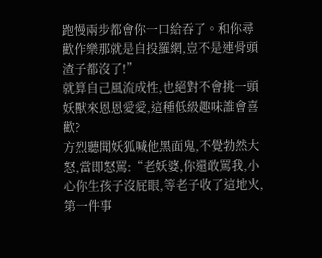跑慢兩步都會你一口給吞了。和你尋歡作樂那就是自投羅網,豈不是連骨頭渣子都沒了!”
就算自己風流成性,也絕對不會挑一頭妖獸來恩恩愛愛,這種低級趣味誰會喜歡?
方烈聽聞妖狐喊他黑面鬼,不覺勃然大怒,當即怒罵:“老妖婆,你還敢罵我,小心你生孩子沒屁眼,等老子收了這地火,第一件事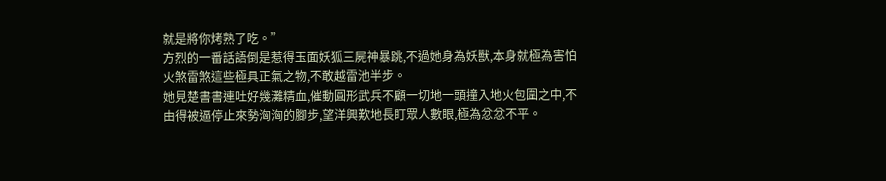就是將你烤熟了吃。”
方烈的一番話語倒是惹得玉面妖狐三屍神暴跳,不過她身為妖獸,本身就極為害怕火煞雷煞這些極具正氣之物,不敢越雷池半步。
她見楚書書連吐好幾灘精血,催動圓形武兵不顧一切地一頭撞入地火包圍之中,不由得被逼停止來勢洶洶的腳步,望洋興歎地長盯眾人數眼,極為忿忿不平。